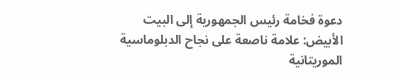دعوة فخامة رئيس الجمهورية إلى البيت الأبيض: علامة ناصعة على نجاح الدبلوماسية الموريتانية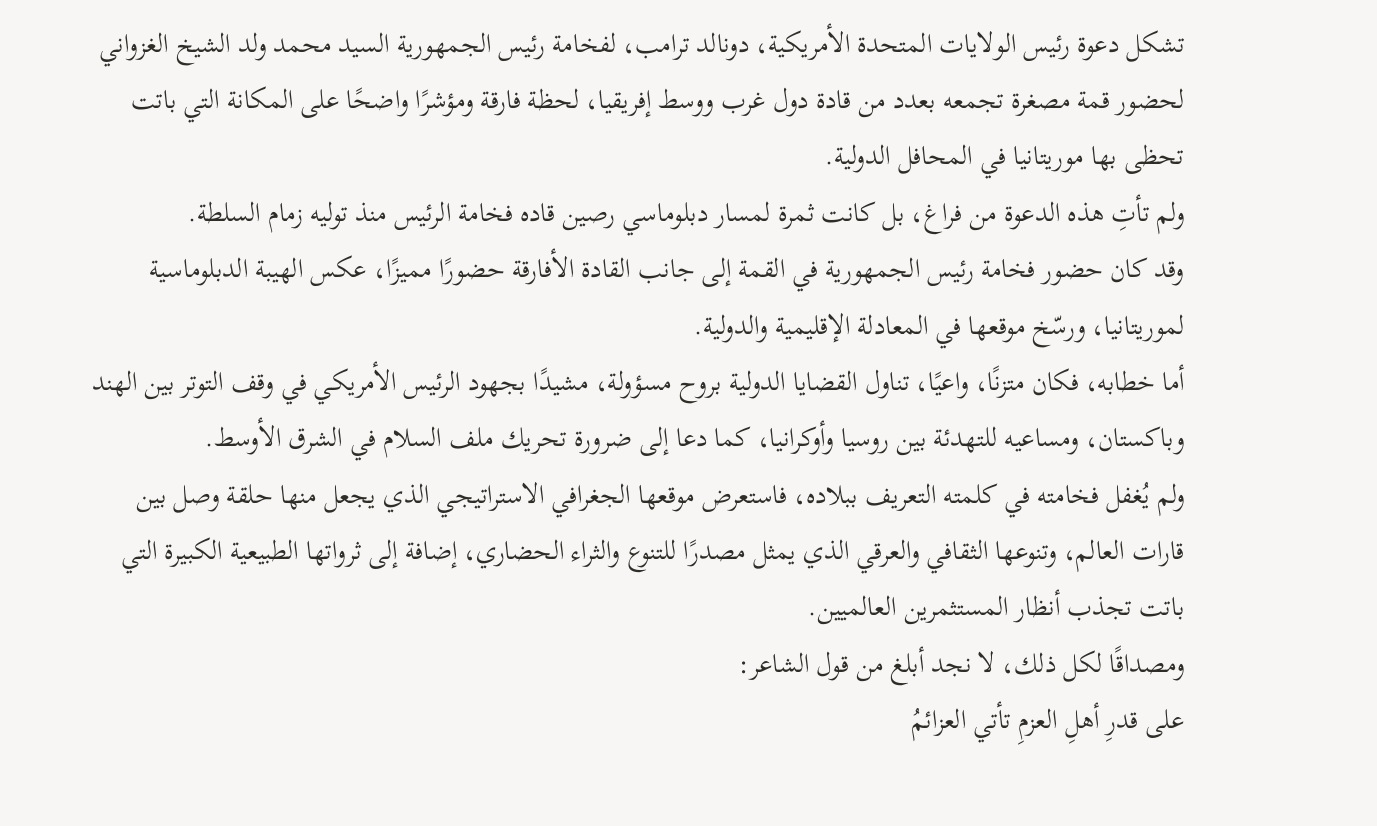تشكل دعوة رئيس الولايات المتحدة الأمريكية، دونالد ترامب، لفخامة رئيس الجمهورية السيد محمد ولد الشيخ الغزواني لحضور قمة مصغرة تجمعه بعدد من قادة دول غرب ووسط إفريقيا، لحظة فارقة ومؤشرًا واضحًا على المكانة التي باتت تحظى بها موريتانيا في المحافل الدولية.
ولم تأتِ هذه الدعوة من فراغ، بل كانت ثمرة لمسار دبلوماسي رصين قاده فخامة الرئيس منذ توليه زمام السلطة.
وقد كان حضور فخامة رئيس الجمهورية في القمة إلى جانب القادة الأفارقة حضورًا مميزًا، عكس الهيبة الدبلوماسية لموريتانيا، ورسّخ موقعها في المعادلة الإقليمية والدولية.
أما خطابه، فكان متزنًا، واعيًا، تناول القضايا الدولية بروح مسؤولة، مشيدًا بجهود الرئيس الأمريكي في وقف التوتر بين الهند وباكستان، ومساعيه للتهدئة بين روسيا وأوكرانيا، كما دعا إلى ضرورة تحريك ملف السلام في الشرق الأوسط.
ولم يُغفل فخامته في كلمته التعريف ببلاده، فاستعرض موقعها الجغرافي الاستراتيجي الذي يجعل منها حلقة وصل بين قارات العالم، وتنوعها الثقافي والعرقي الذي يمثل مصدرًا للتنوع والثراء الحضاري، إضافة إلى ثرواتها الطبيعية الكبيرة التي باتت تجذب أنظار المستثمرين العالميين.
ومصداقًا لكل ذلك، لا نجد أبلغ من قول الشاعر:
على قدرِ أهلِ العزمِ تأتي العزائمُ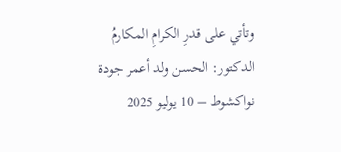وتأتي على قدرِ الكرامِ المكارمُ
الدكتور: الحسن ولد أعمر جودة
نواكشوط – 10 يوليو 2025